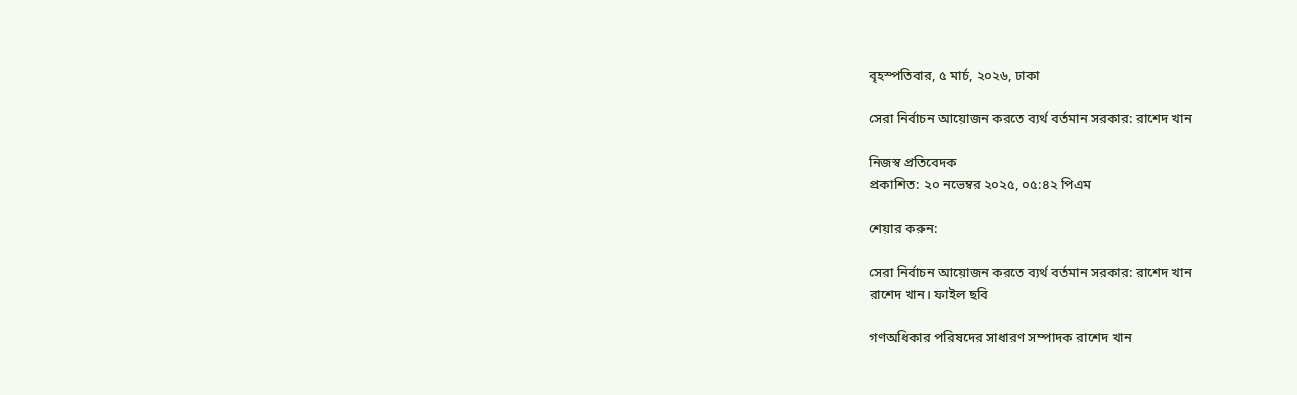বৃহস্পতিবার, ৫ মার্চ, ২০২৬, ঢাকা

সেরা নির্বাচন আয়োজন করতে ব্যর্থ বর্তমান সরকার: রাশেদ খান

নিজস্ব প্রতিবেদক
প্রকাশিত: ২০ নভেম্বর ২০২৫, ০৫:৪২ পিএম

শেয়ার করুন:

সেরা নির্বাচন আয়োজন করতে ব্যর্থ বর্তমান সরকার: রাশেদ খান
রাশেদ খান। ফাইল ছবি

গণঅধিকার পরিষদের সাধারণ সম্পাদক রাশেদ খান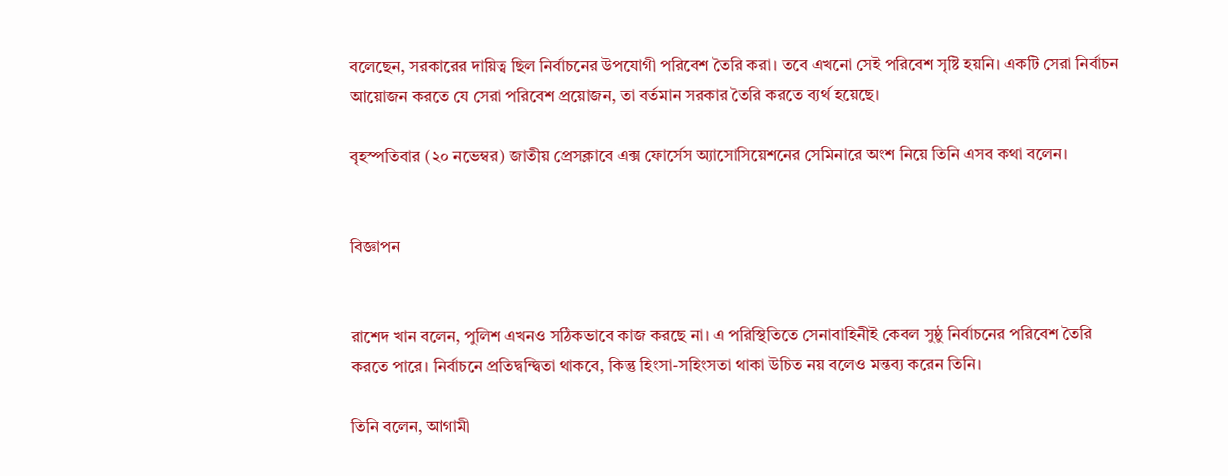বলেছেন, সরকারের দায়িত্ব ছিল নির্বাচনের উপযোগী পরিবেশ তৈরি করা। তবে এখনো সেই পরিবেশ সৃষ্টি হয়নি। একটি সেরা নির্বাচন আয়োজন করতে যে সেরা পরিবেশ প্রয়োজন, তা বর্তমান সরকার তৈরি করতে ব্যর্থ হয়েছে।

বৃহস্পতিবার (২০ নভেম্বর) জাতীয় প্রেসক্লাবে এক্স ফোর্সেস অ্যাসোসিয়েশনের সেমিনারে অংশ নিয়ে তিনি এসব কথা বলেন।


বিজ্ঞাপন


রাশেদ খান বলেন, পুলিশ এখনও সঠিকভাবে কাজ করছে না। এ পরিস্থিতিতে সেনাবাহিনীই কেবল সুষ্ঠু নির্বাচনের পরিবেশ তৈরি করতে পারে। নির্বাচনে প্রতিদ্বন্দ্বিতা থাকবে, কিন্তু হিংসা-সহিংসতা থাকা উচিত নয় বলেও মন্তব্য করেন তিনি।

তিনি বলেন, আগামী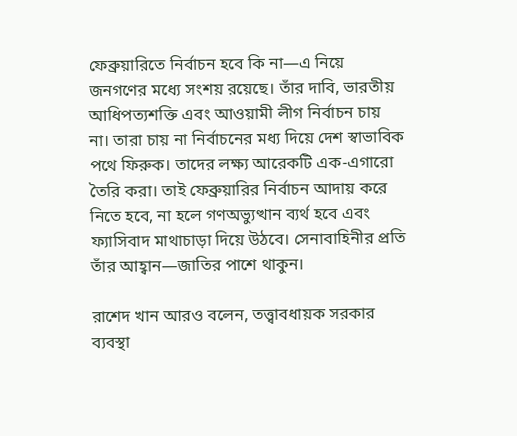ফেব্রুয়ারিতে নির্বাচন হবে কি না—এ নিয়ে জনগণের মধ্যে সংশয় রয়েছে। তাঁর দাবি, ভারতীয় আধিপত্যশক্তি এবং আওয়ামী লীগ নির্বাচন চায় না। তারা চায় না নির্বাচনের মধ্য দিয়ে দেশ স্বাভাবিক পথে ফিরুক। তাদের লক্ষ্য আরেকটি এক-এগারো তৈরি করা। তাই ফেব্রুয়ারির নির্বাচন আদায় করে নিতে হবে, না হলে গণঅভ্যুত্থান ব্যর্থ হবে এবং ফ্যাসিবাদ মাথাচাড়া দিয়ে উঠবে। সেনাবাহিনীর প্রতি তাঁর আহ্বান—জাতির পাশে থাকুন।

রাশেদ খান আরও বলেন, তত্ত্বাবধায়ক সরকার ব্যবস্থা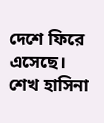দেশে ফিরে এসেছে। শেখ হাসিনা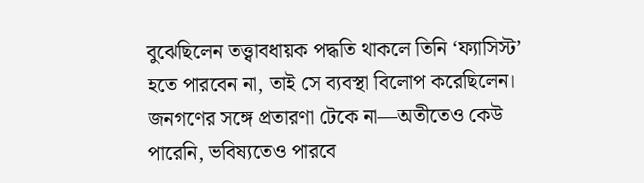বুঝেছিলেন তত্ত্বাবধায়ক পদ্ধতি থাকলে তিনি ‘ফ্যাসিস্ট’ হতে পারবেন না, তাই সে ব্যবস্থা বিলোপ করেছিলেন। জনগণের সঙ্গে প্রতারণা টেকে না—অতীতেও কেউ পারেনি, ভবিষ্যতেও পারবে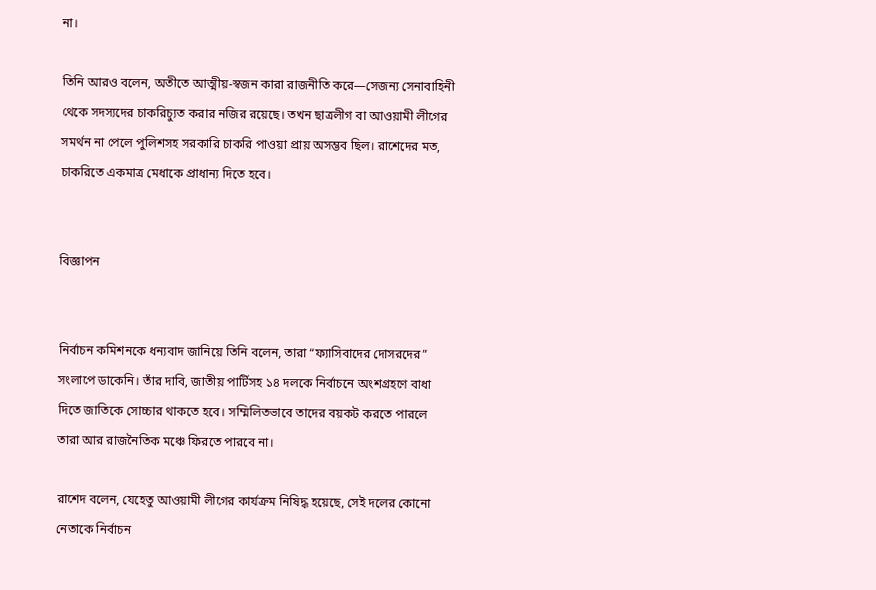না।

তিনি আরও বলেন, অতীতে আত্মীয়-স্বজন কারা রাজনীতি করে—সেজন্য সেনাবাহিনী থেকে সদস্যদের চাকরিচ্যুত করার নজির রয়েছে। তখন ছাত্রলীগ বা আওয়ামী লীগের সমর্থন না পেলে পুলিশসহ সরকারি চাকরি পাওয়া প্রায় অসম্ভব ছিল। রাশেদের মত, চাকরিতে একমাত্র মেধাকে প্রাধান্য দিতে হবে।


বিজ্ঞাপন


নির্বাচন কমিশনকে ধন্যবাদ জানিয়ে তিনি বলেন, তারা “ফ্যাসিবাদের দোসরদের” সংলাপে ডাকেনি। তাঁর দাবি, জাতীয় পার্টিসহ ১৪ দলকে নির্বাচনে অংশগ্রহণে বাধা দিতে জাতিকে সোচ্চার থাকতে হবে। সম্মিলিতভাবে তাদের বয়কট করতে পারলে তারা আর রাজনৈতিক মঞ্চে ফিরতে পারবে না।

রাশেদ বলেন, যেহেতু আওয়ামী লীগের কার্যক্রম নিষিদ্ধ হয়েছে, সেই দলের কোনো নেতাকে নির্বাচন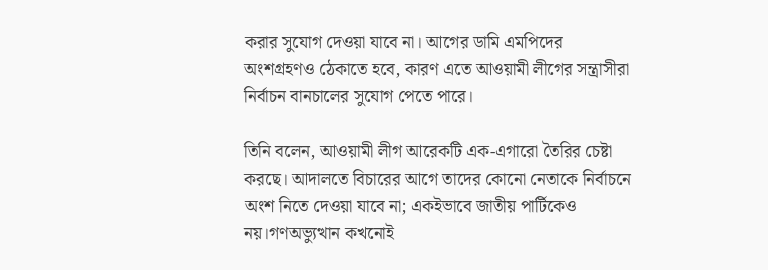করার সুযোগ দেওয়া যাবে না। আগের ডামি এমপিদের অংশগ্রহণও ঠেকাতে হবে, কারণ এতে আওয়ামী লীগের সন্ত্রাসীরা নির্বাচন বানচালের সুযোগ পেতে পারে।

তিনি বলেন, আওয়ামী লীগ আরেকটি এক-এগারো তৈরির চেষ্টা করছে। আদালতে বিচারের আগে তাদের কোনো নেতাকে নির্বাচনে অংশ নিতে দেওয়া যাবে না; একইভাবে জাতীয় পার্টিকেও নয়।গণঅভ্যুত্থান কখনোই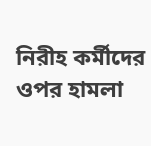নিরীহ কর্মীদের ওপর হামলা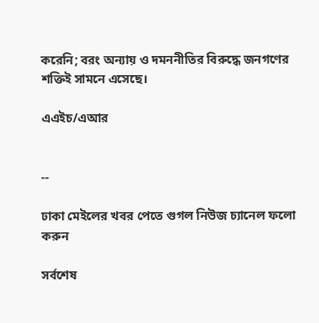করেনি; বরং অন্যায় ও দমননীতির বিরুদ্ধে জনগণের শক্তিই সামনে এসেছে।

এএইচ/এআর


--

ঢাকা মেইলের খবর পেতে গুগল নিউজ চ্যানেল ফলো করুন

সর্বশেষ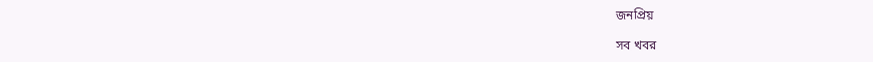জনপ্রিয়

সব খবর